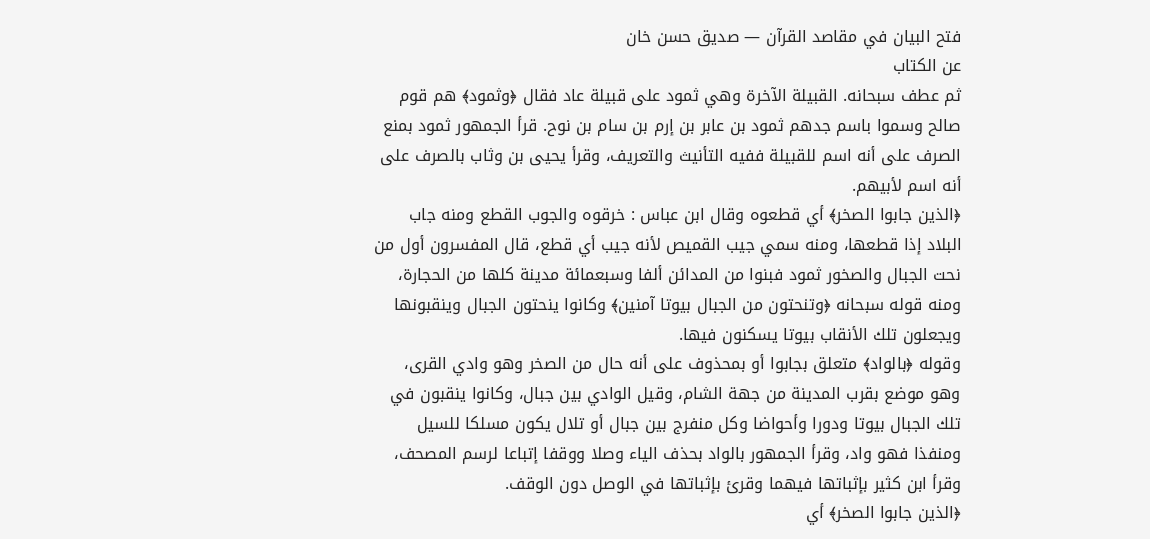فتح البيان في مقاصد القرآن — صديق حسن خان
عن الكتاب
ثم عطف سبحانه. القبيلة الآخرة وهي ثمود على قبيلة عاد فقال ﴿وثمود﴾ هم قوم صالح وسموا باسم جدهم ثمود بن عابر بن إرم بن سام بن نوح. قرأ الجمهور ثمود بمنع الصرف على أنه اسم للقبيلة ففيه التأنيث والتعريف، وقرأ يحيى بن وثاب بالصرف على أنه اسم لأبيهم.
﴿الذين جابوا الصخر﴾ أي قطعوه وقال ابن عباس : خرقوه والجوب القطع ومنه جاب البلاد إذا قطعها، ومنه سمي جيب القميص لأنه جيب أي قطع، قال المفسرون أول من نحت الجبال والصخور ثمود فبنوا من المدائن ألفا وسبعمائة مدينة كلها من الحجارة، ومنه قوله سبحانه ﴿وتنحتون من الجبال بيوتا آمنين﴾ وكانوا ينحتون الجبال وينقبونها ويجعلون تلك الأنقاب بيوتا يسكنون فيها.
وقوله ﴿بالواد﴾ متعلق بجابوا أو بمحذوف على أنه حال من الصخر وهو وادي القرى، وهو موضع بقرب المدينة من جهة الشام، وقيل الوادي بين جبال، وكانوا ينقبون في تلك الجبال بيوتا ودورا وأحواضا وكل منفرج بين جبال أو تلال يكون مسلكا للسيل ومنفذا فهو واد، وقرأ الجمهور بالواد بحذف الياء وصلا ووقفا إتباعا لرسم المصحف، وقرأ ابن كثير بإثباتها فيهما وقرئ بإثباتها في الوصل دون الوقف.
﴿الذين جابوا الصخر﴾ أي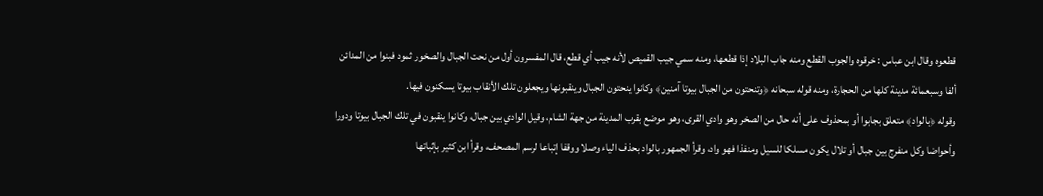قطعوه وقال ابن عباس : خرقوه والجوب القطع ومنه جاب البلاد إذا قطعها، ومنه سمي جيب القميص لأنه جيب أي قطع، قال المفسرون أول من نحت الجبال والصخور ثمود فبنوا من المدائن ألفا وسبعمائة مدينة كلها من الحجارة، ومنه قوله سبحانه ﴿وتنحتون من الجبال بيوتا آمنين﴾ وكانوا ينحتون الجبال وينقبونها ويجعلون تلك الأنقاب بيوتا يسكنون فيها.
وقوله ﴿بالواد﴾ متعلق بجابوا أو بمحذوف على أنه حال من الصخر وهو وادي القرى، وهو موضع بقرب المدينة من جهة الشام، وقيل الوادي بين جبال، وكانوا ينقبون في تلك الجبال بيوتا ودورا وأحواضا وكل منفرج بين جبال أو تلال يكون مسلكا للسيل ومنفذا فهو واد، وقرأ الجمهور بالواد بحذف الياء وصلا ووقفا إتباعا لرسم المصحف، وقرأ ابن كثير بإثباتها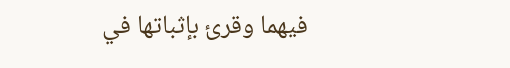فيهما وقرئ بإثباتها في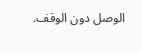الوصل دون الوقف.